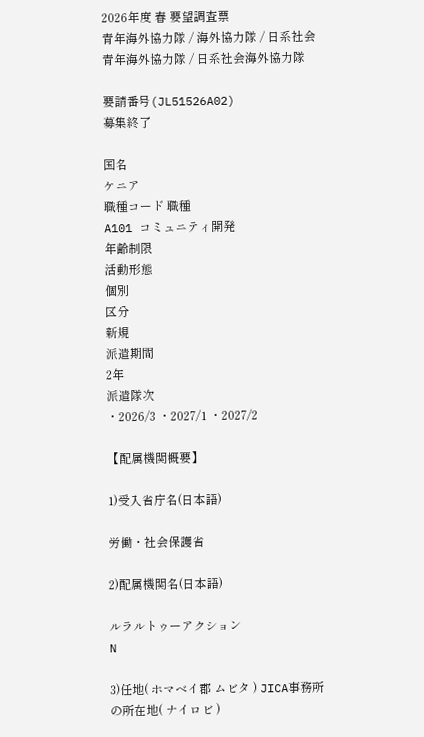2026年度 春 要望調査票
青年海外協力隊 / 海外協力隊 / 日系社会青年海外協力隊 / 日系社会海外協力隊

要請番号(JL51526A02)
募集終了

国名
ケニア
職種コード 職種
A101 コミュニティ開発
年齢制限
活動形態
個別
区分
新規
派遣期間
2年
派遣隊次
・2026/3 ・2027/1 ・2027/2

【配属機関概要】

1)受入省庁名(日本語)

労働・社会保護省

2)配属機関名(日本語)

ルラルトゥーアクション
N

3)任地( ホマベイ郡 ムビタ ) JICA事務所の所在地( ナイロビ )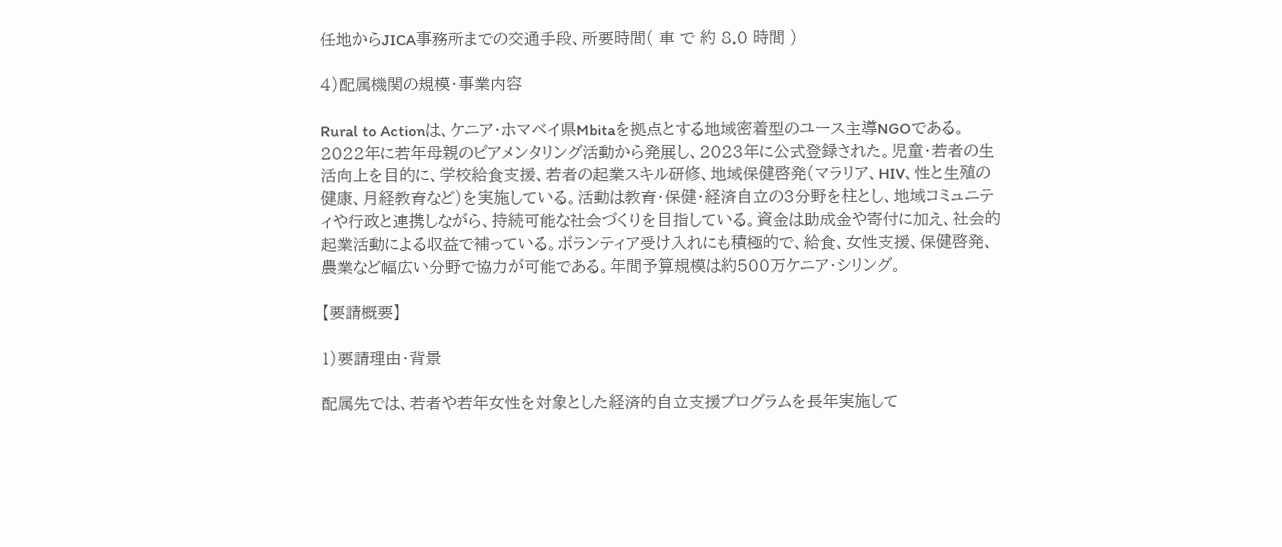任地からJICA事務所までの交通手段、所要時間( 車 で 約 8.0 時間 )

4)配属機関の規模・事業内容

Rural to Actionは、ケニア・ホマベイ県Mbitaを拠点とする地域密着型のユース主導NGOである。2022年に若年母親のピアメンタリング活動から発展し、2023年に公式登録された。児童・若者の生活向上を目的に、学校給食支援、若者の起業スキル研修、地域保健啓発(マラリア、HIV、性と生殖の健康、月経教育など)を実施している。活動は教育・保健・経済自立の3分野を柱とし、地域コミュニティや行政と連携しながら、持続可能な社会づくりを目指している。資金は助成金や寄付に加え、社会的起業活動による収益で補っている。ボランティア受け入れにも積極的で、給食、女性支援、保健啓発、農業など幅広い分野で協力が可能である。年間予算規模は約500万ケニア・シリング。

【要請概要】

1)要請理由・背景

配属先では、若者や若年女性を対象とした経済的自立支援プログラムを長年実施して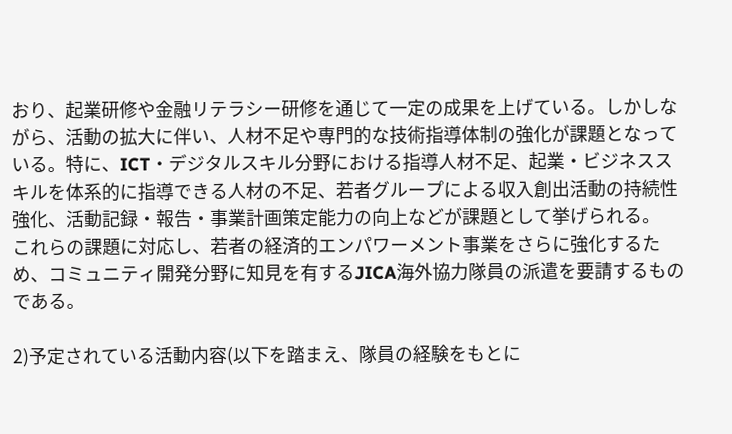おり、起業研修や金融リテラシー研修を通じて一定の成果を上げている。しかしながら、活動の拡大に伴い、人材不足や専門的な技術指導体制の強化が課題となっている。特に、ICT・デジタルスキル分野における指導人材不足、起業・ビジネススキルを体系的に指導できる人材の不足、若者グループによる収入創出活動の持続性強化、活動記録・報告・事業計画策定能力の向上などが課題として挙げられる。
これらの課題に対応し、若者の経済的エンパワーメント事業をさらに強化するため、コミュニティ開発分野に知見を有するJICA海外協力隊員の派遣を要請するものである。

2)予定されている活動内容(以下を踏まえ、隊員の経験をもとに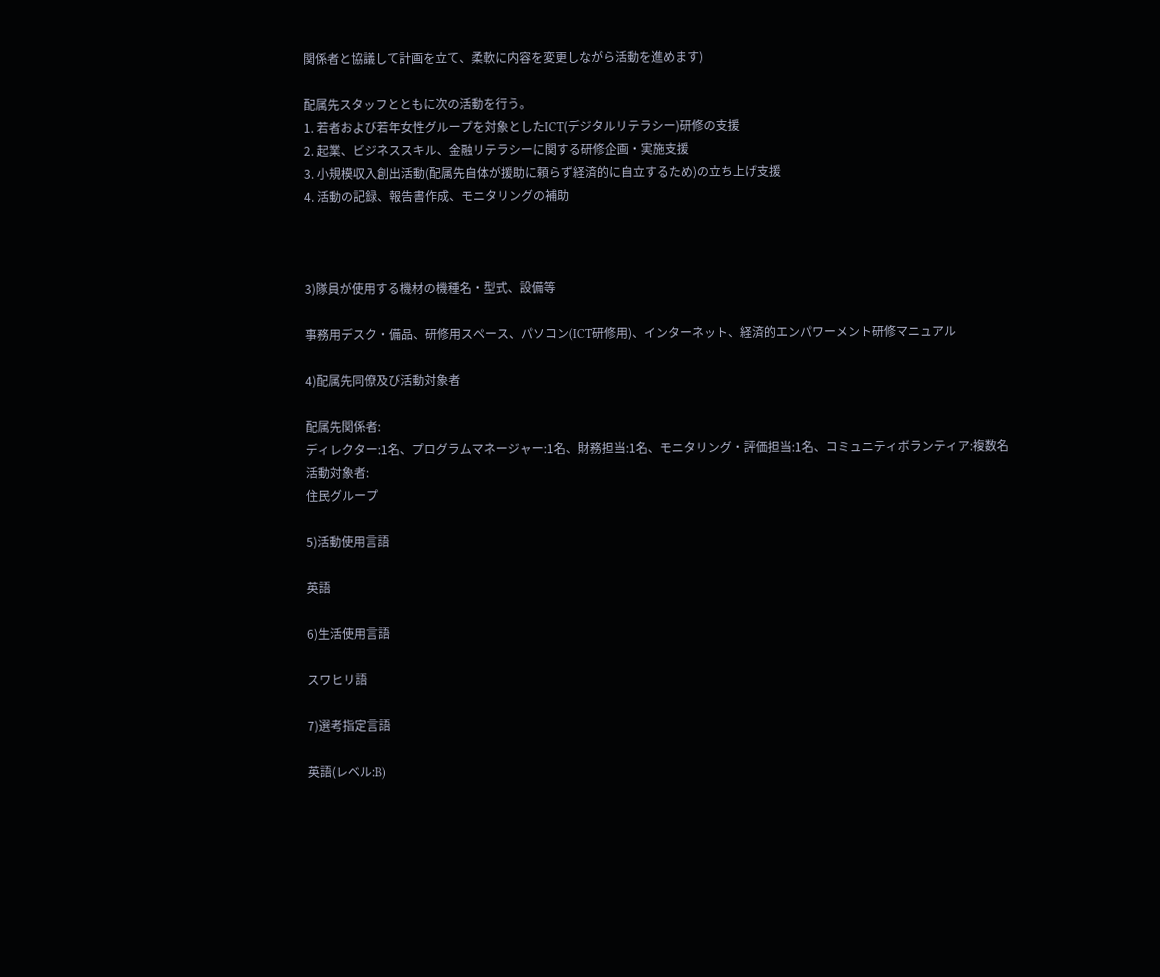関係者と協議して計画を立て、柔軟に内容を変更しながら活動を進めます)

配属先スタッフとともに次の活動を行う。
1. 若者および若年女性グループを対象としたICT(デジタルリテラシー)研修の支援
2. 起業、ビジネススキル、金融リテラシーに関する研修企画・実施支援
3. 小規模収入創出活動(配属先自体が援助に頼らず経済的に自立するため)の立ち上げ支援
4. 活動の記録、報告書作成、モニタリングの補助



3)隊員が使用する機材の機種名・型式、設備等

事務用デスク・備品、研修用スペース、パソコン(ICT研修用)、インターネット、経済的エンパワーメント研修マニュアル

4)配属先同僚及び活動対象者

配属先関係者:
ディレクター:1名、プログラムマネージャー:1名、財務担当:1名、モニタリング・評価担当:1名、コミュニティボランティア:複数名
活動対象者:
住民グループ

5)活動使用言語

英語

6)生活使用言語

スワヒリ語

7)選考指定言語

英語(レベル:B)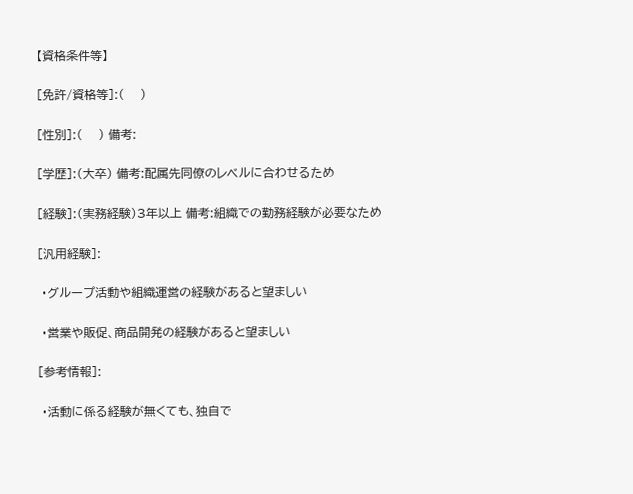【資格条件等】

[免許/資格等]:(    )

[性別]:(    ) 備考:

[学歴]:(大卒) 備考:配属先同僚のレベルに合わせるため

[経験]:(実務経験)3年以上 備考:組織での勤務経験が必要なため

[汎用経験]:

 ・グループ活動や組織運営の経験があると望ましい

 ・営業や販促、商品開発の経験があると望ましい

[参考情報]:

 ・活動に係る経験が無くても、独自で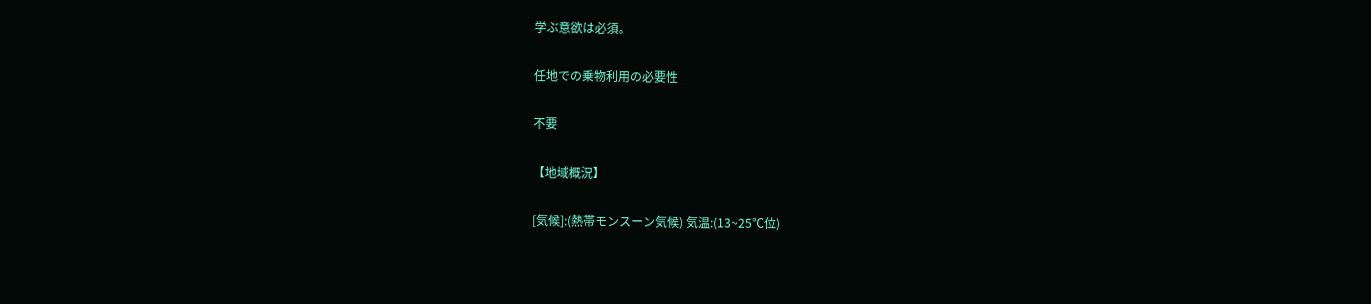学ぶ意欲は必須。

任地での乗物利用の必要性

不要

【地域概況】

[気候]:(熱帯モンスーン気候) 気温:(13~25℃位)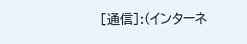[通信]:(インターネ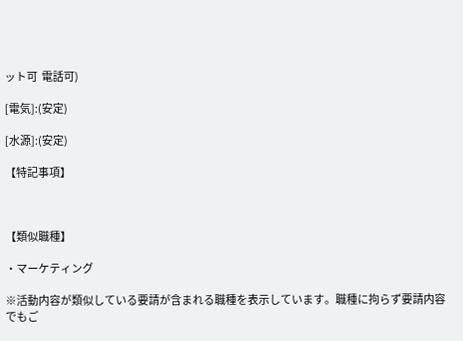ット可  電話可)

[電気]:(安定)

[水源]:(安定)

【特記事項】



【類似職種】

・マーケティング

※活動内容が類似している要請が含まれる職種を表示しています。職種に拘らず要請内容でもご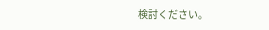検討ください。